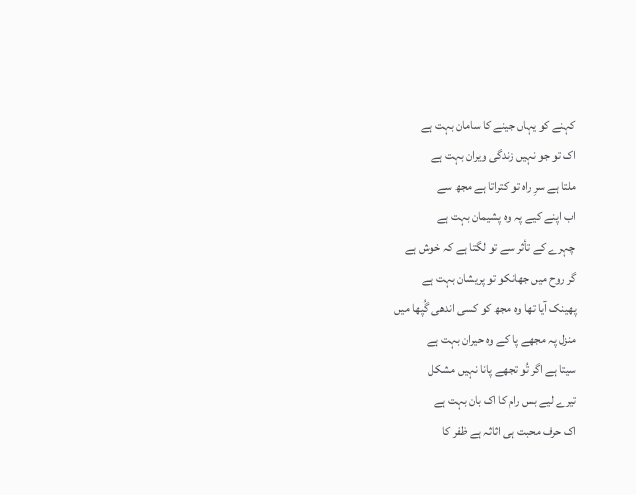کہنے کو یہاں جینے کا سامان بہت ہے
اک تو جو نہیں زندگی ویران بہت ہے
ملتا ہے سرِ راہ تو کتراتا ہے مجھ سے
اب اپنے کیے پہ وہ پشیمان بہت ہے
چہرے کے تأثر سے تو لگتا ہے کہ خوش ہے
گر روح میں جھانکو تو پریشان بہت ہے
پھینک آیا تھا وہ مجھ کو کسی اندھی گُپھا میں
منزل پہ مجھے پا کے وہ حیران بہت ہے
سیتا ہے اگر تُو تجھے پانا نہیں مشکل
تیرے لیے بس رام کا اک بان بہت ہے
اک حرف محبت ہی اثاثہ ہے ظفر کا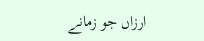ارزاں جو زمانے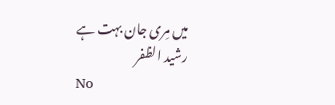میں مِری جان بہت ہے
رشید الظفر
No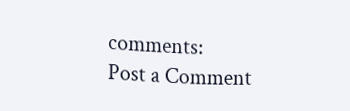comments:
Post a Comment